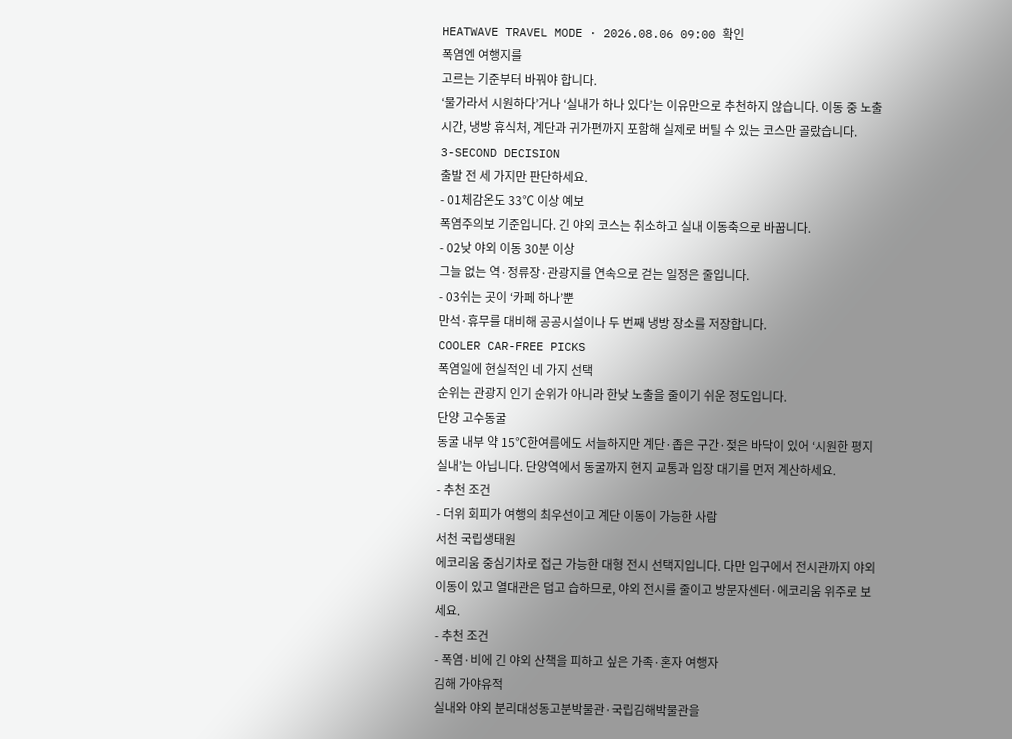HEATWAVE TRAVEL MODE · 2026.08.06 09:00 확인
폭염엔 여행지를
고르는 기준부터 바꿔야 합니다.
‘물가라서 시원하다’거나 ‘실내가 하나 있다’는 이유만으로 추천하지 않습니다. 이동 중 노출시간, 냉방 휴식처, 계단과 귀가편까지 포함해 실제로 버틸 수 있는 코스만 골랐습니다.
3-SECOND DECISION
출발 전 세 가지만 판단하세요.
- 01체감온도 33℃ 이상 예보
폭염주의보 기준입니다. 긴 야외 코스는 취소하고 실내 이동축으로 바꿉니다.
- 02낮 야외 이동 30분 이상
그늘 없는 역·정류장·관광지를 연속으로 걷는 일정은 줄입니다.
- 03쉬는 곳이 ‘카페 하나’뿐
만석·휴무를 대비해 공공시설이나 두 번째 냉방 장소를 저장합니다.
COOLER CAR-FREE PICKS
폭염일에 현실적인 네 가지 선택
순위는 관광지 인기 순위가 아니라 한낮 노출을 줄이기 쉬운 정도입니다.
단양 고수동굴
동굴 내부 약 15℃한여름에도 서늘하지만 계단·좁은 구간·젖은 바닥이 있어 ‘시원한 평지 실내’는 아닙니다. 단양역에서 동굴까지 현지 교통과 입장 대기를 먼저 계산하세요.
- 추천 조건
- 더위 회피가 여행의 최우선이고 계단 이동이 가능한 사람
서천 국립생태원
에코리움 중심기차로 접근 가능한 대형 전시 선택지입니다. 다만 입구에서 전시관까지 야외 이동이 있고 열대관은 덥고 습하므로, 야외 전시를 줄이고 방문자센터·에코리움 위주로 보세요.
- 추천 조건
- 폭염·비에 긴 야외 산책을 피하고 싶은 가족·혼자 여행자
김해 가야유적
실내와 야외 분리대성동고분박물관·국립김해박물관을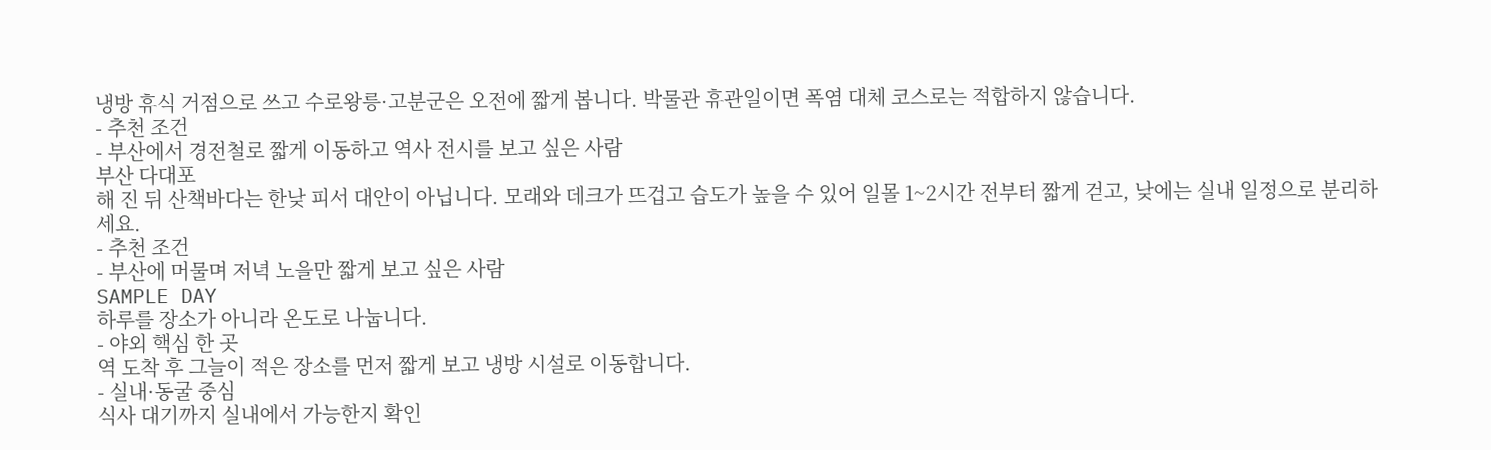냉방 휴식 거점으로 쓰고 수로왕릉·고분군은 오전에 짧게 봅니다. 박물관 휴관일이면 폭염 대체 코스로는 적합하지 않습니다.
- 추천 조건
- 부산에서 경전철로 짧게 이동하고 역사 전시를 보고 싶은 사람
부산 다대포
해 진 뒤 산책바다는 한낮 피서 대안이 아닙니다. 모래와 데크가 뜨겁고 습도가 높을 수 있어 일몰 1~2시간 전부터 짧게 걷고, 낮에는 실내 일정으로 분리하세요.
- 추천 조건
- 부산에 머물며 저녁 노을만 짧게 보고 싶은 사람
SAMPLE DAY
하루를 장소가 아니라 온도로 나눕니다.
- 야외 핵심 한 곳
역 도착 후 그늘이 적은 장소를 먼저 짧게 보고 냉방 시설로 이동합니다.
- 실내·동굴 중심
식사 대기까지 실내에서 가능한지 확인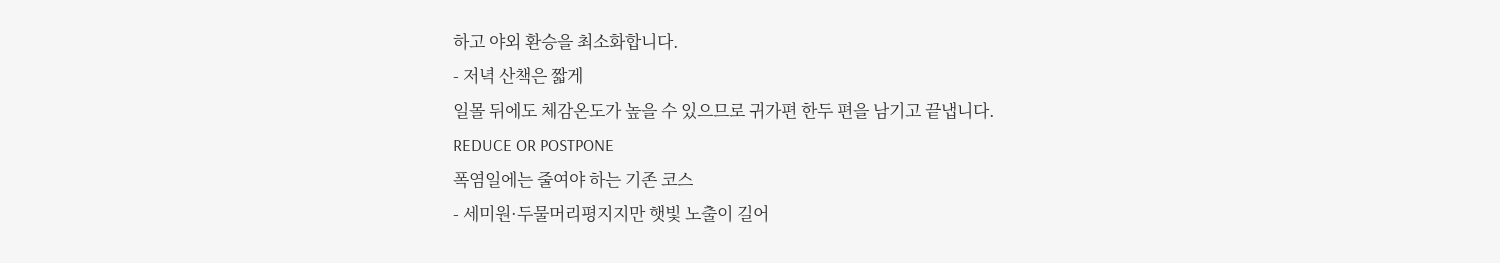하고 야외 환승을 최소화합니다.
- 저녁 산책은 짧게
일몰 뒤에도 체감온도가 높을 수 있으므로 귀가편 한두 편을 남기고 끝냅니다.
REDUCE OR POSTPONE
폭염일에는 줄여야 하는 기존 코스
- 세미원·두물머리평지지만 햇빛 노출이 길어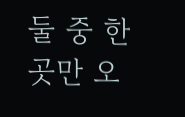둘 중 한 곳만 오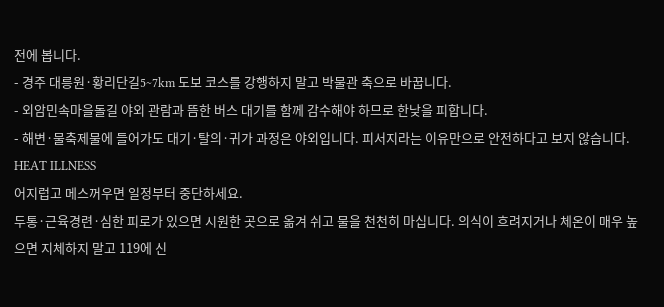전에 봅니다.
- 경주 대릉원·황리단길5~7km 도보 코스를 강행하지 말고 박물관 축으로 바꿉니다.
- 외암민속마을돌길 야외 관람과 뜸한 버스 대기를 함께 감수해야 하므로 한낮을 피합니다.
- 해변·물축제물에 들어가도 대기·탈의·귀가 과정은 야외입니다. 피서지라는 이유만으로 안전하다고 보지 않습니다.
HEAT ILLNESS
어지럽고 메스꺼우면 일정부터 중단하세요.
두통·근육경련·심한 피로가 있으면 시원한 곳으로 옮겨 쉬고 물을 천천히 마십니다. 의식이 흐려지거나 체온이 매우 높으면 지체하지 말고 119에 신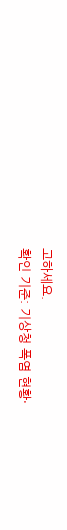고하세요.
확인 기준: 기상청 폭염 현황·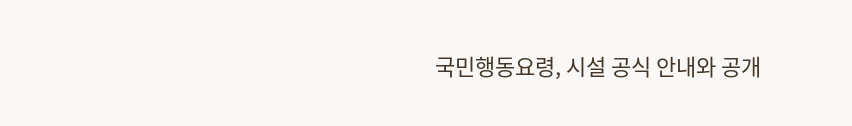국민행동요령, 시설 공식 안내와 공개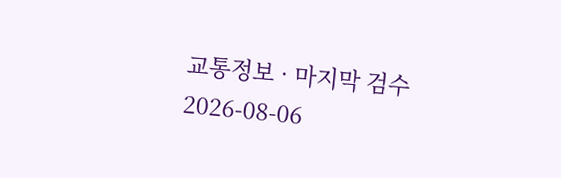교통정보 · 마지막 검수 2026-08-06